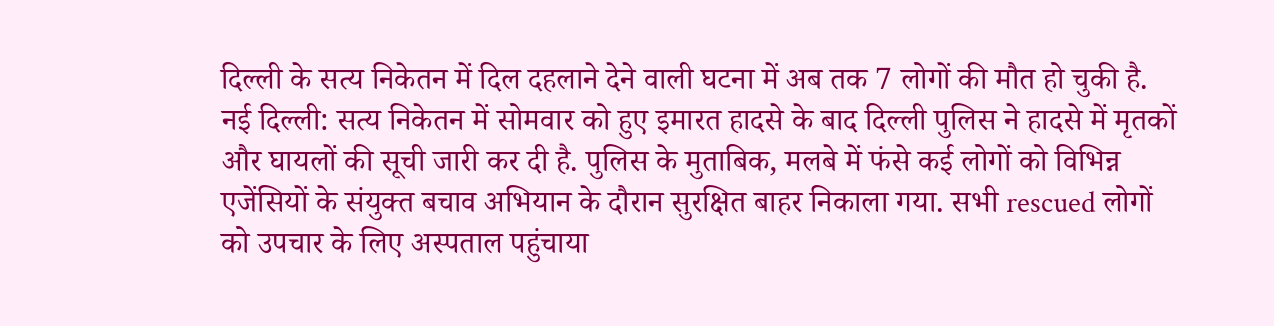दिल्ली के सत्य निकेतन में दिल दहलाने देने वाली घटना में अब तक 7 लोगों की मौत हो चुकी है.
नई दिल्ली: सत्य निकेतन में सोमवार को हुए इमारत हादसे के बाद दिल्ली पुलिस ने हादसे में मृतकों और घायलों की सूची जारी कर दी है. पुलिस के मुताबिक, मलबे में फंसे कई लोगों को विभिन्न एजेंसियों के संयुक्त बचाव अभियान के दौरान सुरक्षित बाहर निकाला गया. सभी rescued लोगों को उपचार के लिए अस्पताल पहुंचाया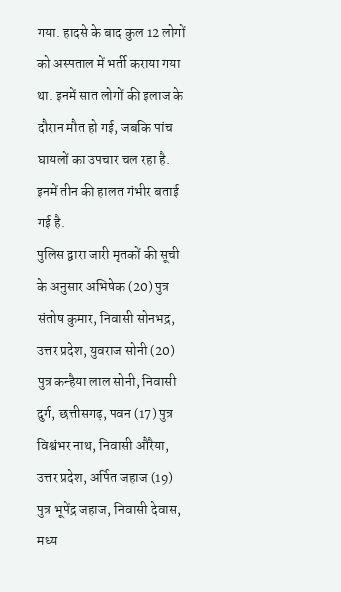गया. हादसे के बाद कुल 12 लोगों को अस्पताल में भर्ती कराया गया था. इनमें सात लोगों की इलाज के दौरान मौत हो गई, जबकि पांच घायलों का उपचार चल रहा है. इनमें तीन की हालत गंभीर बताई गई है.
पुलिस द्वारा जारी मृतकों की सूची के अनुसार अभिषेक (20) पुत्र संतोष कुमार, निवासी सोनभद्र, उत्तर प्रदेश, युवराज सोनी (20) पुत्र कन्हैया लाल सोनी, निवासी दुर्ग, छत्तीसगढ़, पवन (17) पुत्र विश्वंभर नाथ, निवासी औरैया, उत्तर प्रदेश, अर्पित जहाज (19) पुत्र भूपेंद्र जहाज, निवासी देवास, मध्य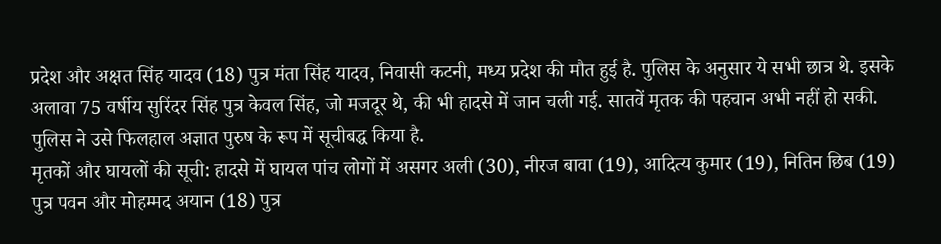प्रदेश और अक्षत सिंह यादव (18) पुत्र मंता सिंह यादव, निवासी कटनी, मध्य प्रदेश की मौत हुई है. पुलिस के अनुसार ये सभी छात्र थे. इसके अलावा 75 वर्षीय सुरिंदर सिंह पुत्र केवल सिंह, जो मजदूर थे, की भी हादसे में जान चली गई. सातवें मृतक की पहचान अभी नहीं हो सकी. पुलिस ने उसे फिलहाल अज्ञात पुरुष के रूप में सूचीबद्ध किया है.
मृतकों और घायलों की सूची: हादसे में घायल पांच लोगों में असगर अली (30), नीरज बावा (19), आदित्य कुमार (19), नितिन छिब (19) पुत्र पवन और मोहम्मद अयान (18) पुत्र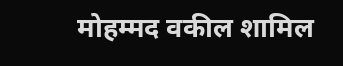मोहम्मद वकील शामिल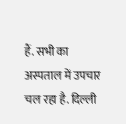हैं. सभी का अस्पताल में उपचार चल रहा है. दिल्ली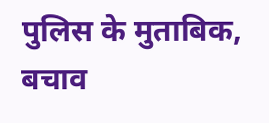पुलिस के मुताबिक, बचाव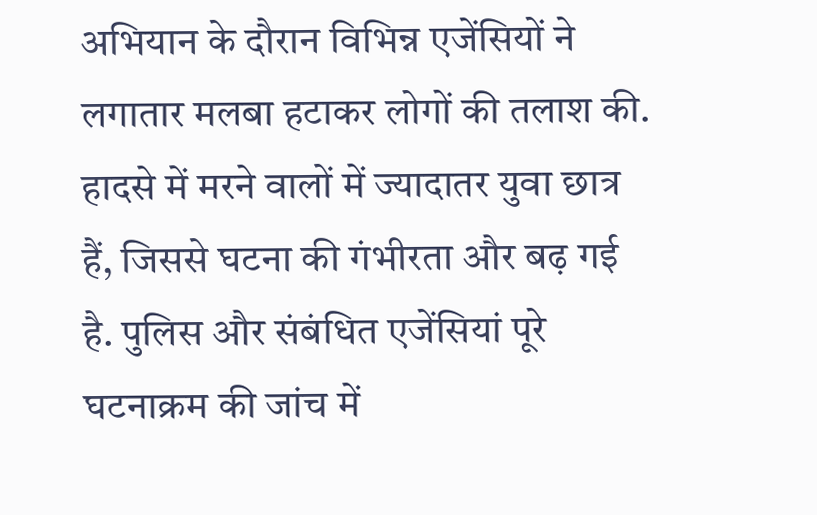अभियान के दौरान विभिन्न एजेंसियों ने लगातार मलबा हटाकर लोगों की तलाश की. हादसे में मरने वालों में ज्यादातर युवा छात्र हैं, जिससे घटना की गंभीरता और बढ़ गई है. पुलिस और संबंधित एजेंसियां पूरे घटनाक्रम की जांच में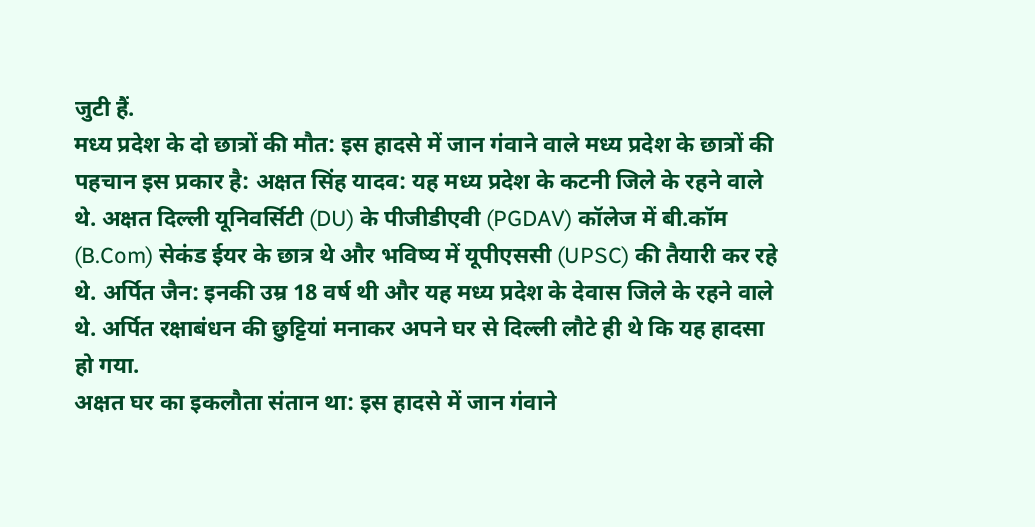जुटी हैं.
मध्य प्रदेश के दो छात्रों की मौत: इस हादसे में जान गंवाने वाले मध्य प्रदेश के छात्रों की पहचान इस प्रकार है: अक्षत सिंह यादव: यह मध्य प्रदेश के कटनी जिले के रहने वाले थे. अक्षत दिल्ली यूनिवर्सिटी (DU) के पीजीडीएवी (PGDAV) कॉलेज में बी.कॉम (B.Com) सेकंड ईयर के छात्र थे और भविष्य में यूपीएससी (UPSC) की तैयारी कर रहे थे. अर्पित जैन: इनकी उम्र 18 वर्ष थी और यह मध्य प्रदेश के देवास जिले के रहने वाले थे. अर्पित रक्षाबंधन की छुट्टियां मनाकर अपने घर से दिल्ली लौटे ही थे कि यह हादसा हो गया.
अक्षत घर का इकलौता संतान था: इस हादसे में जान गंवाने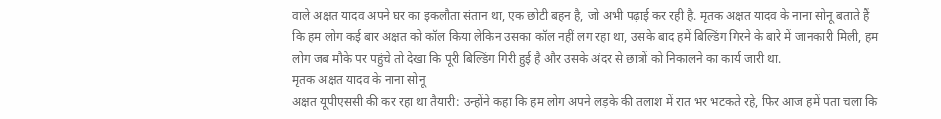वाले अक्षत यादव अपने घर का इकलौता संतान था, एक छोटी बहन है, जो अभी पढ़ाई कर रही है. मृतक अक्षत यादव के नाना सोनू बताते हैं कि हम लोग कई बार अक्षत को कॉल किया लेकिन उसका कॉल नहीं लग रहा था, उसके बाद हमें बिल्डिंग गिरने के बारे में जानकारी मिली, हम लोग जब मौके पर पहुंचे तो देखा कि पूरी बिल्डिंग गिरी हुई है और उसके अंदर से छात्रों को निकालने का कार्य जारी था.
मृतक अक्षत यादव के नाना सोनू
अक्षत यूपीएससी की कर रहा था तैयारी: उन्होंने कहा कि हम लोग अपने लड़के की तलाश में रात भर भटकते रहे, फिर आज हमें पता चला कि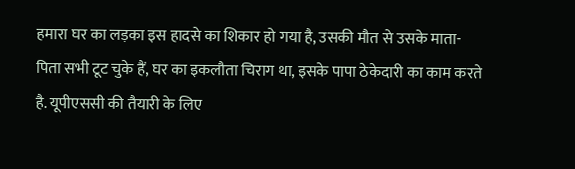हमारा घर का लड़का इस हादसे का शिकार हो गया है, उसकी मौत से उसके माता-पिता सभी टूट चुके हैं, घर का इकलौता चिराग था, इसके पापा ठेकेदारी का काम करते है. यूपीएससी की तैयारी के लिए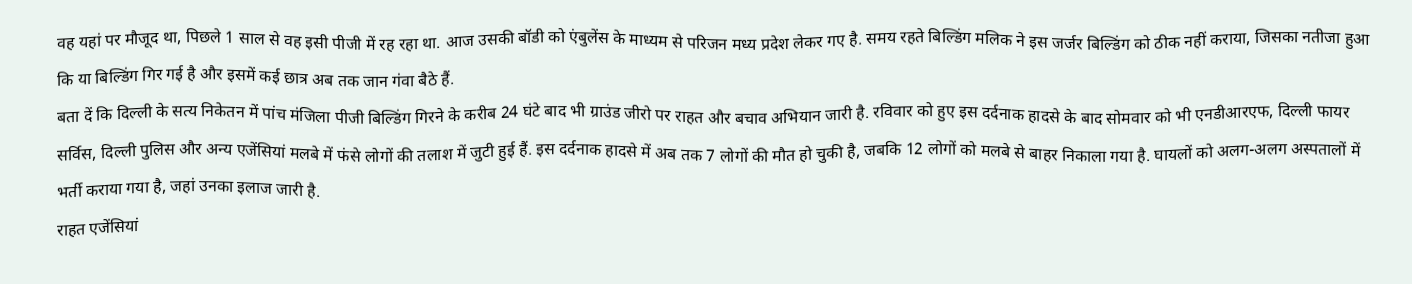वह यहां पर मौजूद था, पिछले 1 साल से वह इसी पीजी में रह रहा था. आज उसकी बॉडी को एंबुलेंस के माध्यम से परिजन मध्य प्रदेश लेकर गए है. समय रहते बिल्डिंग मलिक ने इस जर्जर बिल्डिंग को ठीक नहीं कराया, जिसका नतीजा हुआ कि या बिल्डिंग गिर गई है और इसमें कई छात्र अब तक जान गंवा बैठे हैं.
बता दें कि दिल्ली के सत्य निकेतन में पांच मंजिला पीजी बिल्डिंग गिरने के करीब 24 घंटे बाद भी ग्राउंड जीरो पर राहत और बचाव अभियान जारी है. रविवार को हुए इस दर्दनाक हादसे के बाद सोमवार को भी एनडीआरएफ, दिल्ली फायर सर्विस, दिल्ली पुलिस और अन्य एजेंसियां मलबे में फंसे लोगों की तलाश में जुटी हुई हैं. इस दर्दनाक हादसे में अब तक 7 लोगों की मौत हो चुकी है, जबकि 12 लोगों को मलबे से बाहर निकाला गया है. घायलों को अलग-अलग अस्पतालों में भर्ती कराया गया है, जहां उनका इलाज जारी है.
राहत एजेंसियां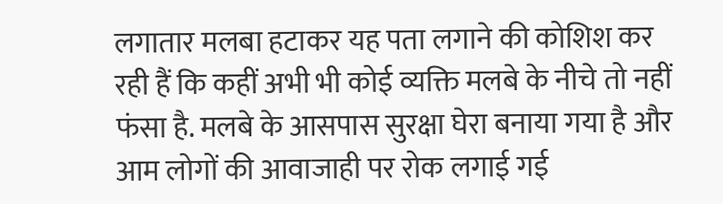लगातार मलबा हटाकर यह पता लगाने की कोशिश कर रही हैं कि कहीं अभी भी कोई व्यक्ति मलबे के नीचे तो नहीं फंसा है. मलबे के आसपास सुरक्षा घेरा बनाया गया है और आम लोगों की आवाजाही पर रोक लगाई गई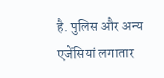है. पुलिस और अन्य एजेंसियां लगातार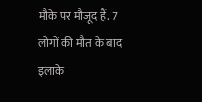मौके पर मौजूद हैं. 7 लोगों की मौत के बाद इलाके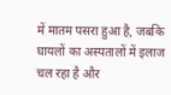में मातम पसरा हुआ है, जबकि घायलों का अस्पतालों में इलाज चल रहा है और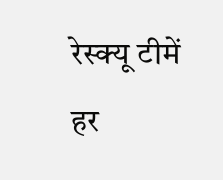रेस्क्यू टीमें हर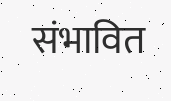संभावित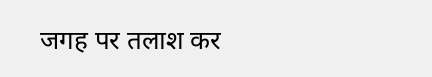जगह पर तलाश कर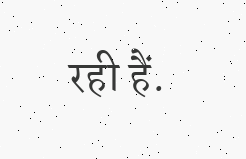रही हैं.